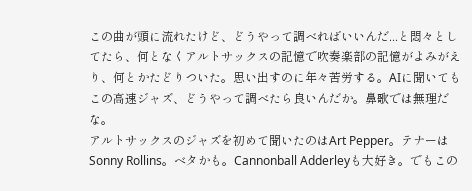この曲が頭に流れたけど、どうやって調べればいいんだ...と悶々としてたら、何となくアルトサックスの記憶で吹奏楽部の記憶がよみがえり、何とかたどりついた。思い出すのに年々苦労する。AIに聞いてもこの高速ジャズ、どうやって調べたら良いんだか。鼻歌では無理だな。
アルトサックスのジャズを初めて聞いたのはArt Pepper。テナーはSonny Rollins。ベタかも。Cannonball Adderleyも大好き。でもこの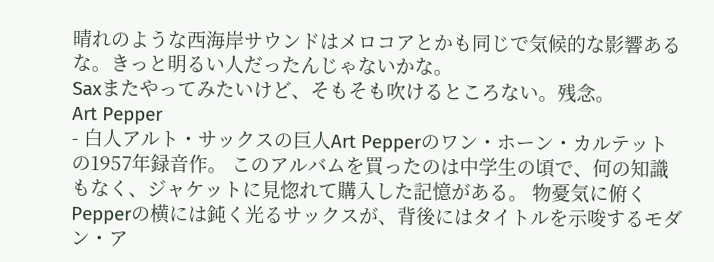晴れのような西海岸サウンドはメロコアとかも同じで気候的な影響あるな。きっと明るい人だったんじゃないかな。
Saxまたやってみたいけど、そもそも吹けるところない。残念。
Art Pepper
- 白人アルト・サックスの巨人Art Pepperのワン・ホーン・カルテットの1957年録音作。 このアルバムを買ったのは中学生の頃で、何の知識もなく、ジャケットに見惚れて購入した記憶がある。 物憂気に俯くPepperの横には鈍く光るサックスが、背後にはタイトルを示唆するモダン・ア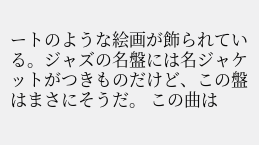ートのような絵画が飾られている。ジャズの名盤には名ジャケットがつきものだけど、この盤はまさにそうだ。 この曲は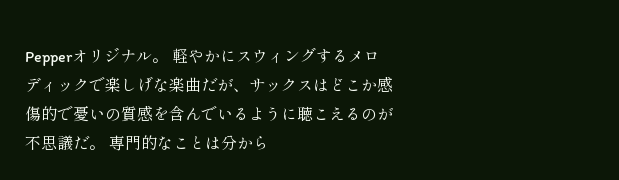Pepperオリジナル。 軽やかにスウィングするメロディックで楽しげな楽曲だが、サックスはどこか感傷的で憂いの質感を含んでいるように聴こえるのが不思議だ。 専門的なことは分から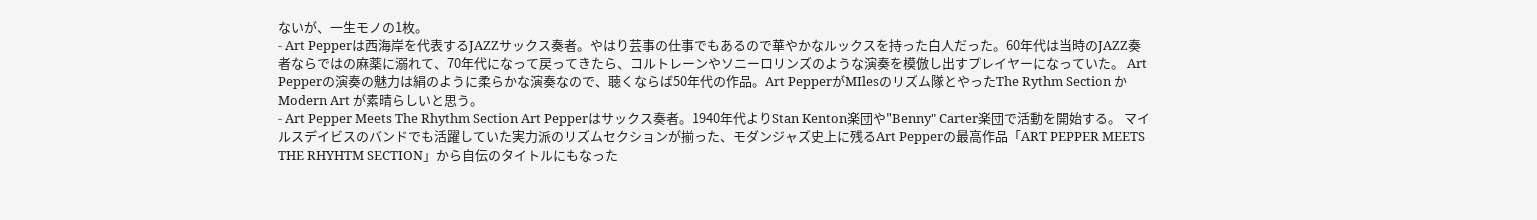ないが、一生モノの1枚。
- Art Pepperは西海岸を代表するJAZZサックス奏者。やはり芸事の仕事でもあるので華やかなルックスを持った白人だった。60年代は当時のJAZZ奏者ならではの麻薬に溺れて、70年代になって戻ってきたら、コルトレーンやソニーロリンズのような演奏を模倣し出すプレイヤーになっていた。 Art Pepperの演奏の魅力は絹のように柔らかな演奏なので、聴くならば50年代の作品。Art PepperがMIlesのリズム隊とやったThe Rythm Section か Modern Art が素晴らしいと思う。
- Art Pepper Meets The Rhythm Section Art Pepperはサックス奏者。1940年代よりStan Kenton楽団や"Benny" Carter楽団で活動を開始する。 マイルスデイビスのバンドでも活躍していた実力派のリズムセクションが揃った、モダンジャズ史上に残るArt Pepperの最高作品「ART PEPPER MEETS THE RHYHTM SECTION」から自伝のタイトルにもなった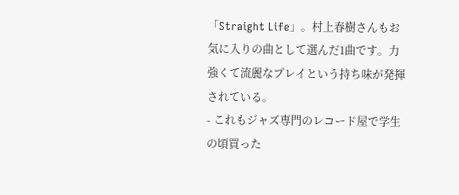「Straight Life」。村上春樹さんもお気に入りの曲として選んだ1曲です。力強くて流麗なプレイという持ち味が発揮されている。
- これもジャズ専門のレコード屋で学生の頃買った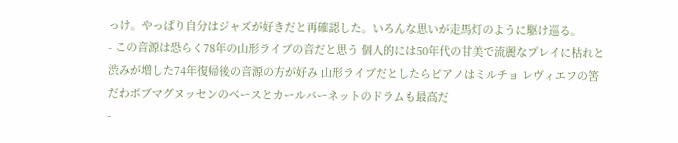っけ。やっぱり自分はジャズが好きだと再確認した。いろんな思いが走馬灯のように駆け巡る。
- この音源は恐らく78年の山形ライブの音だと思う 個人的には50年代の甘美で流麗なプレイに枯れと渋みが増した74年復帰後の音源の方が好み 山形ライブだとしたらピアノはミルチョ レヴィエフの筈だわボブマグヌッセンのベースとカールバーネットのドラムも最高だ
-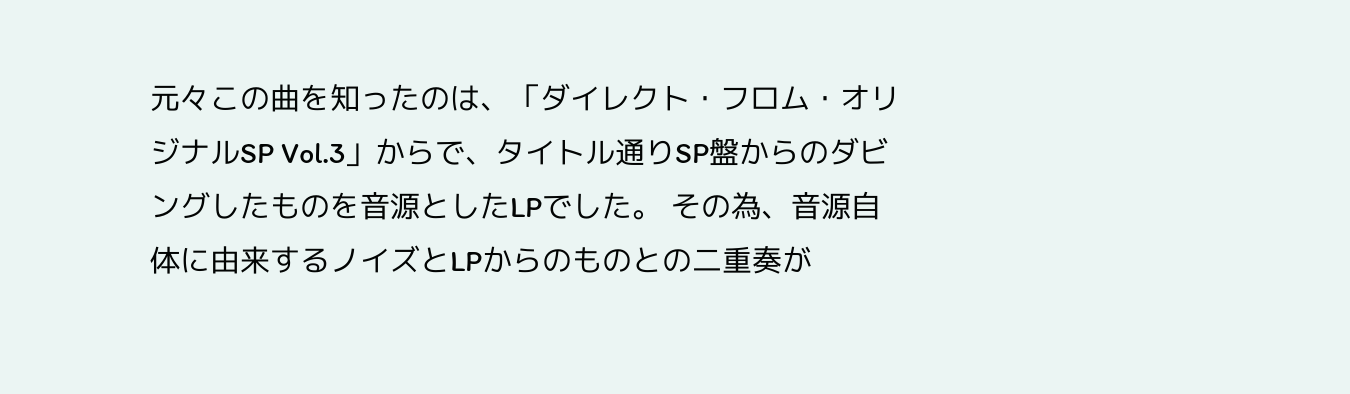元々この曲を知ったのは、「ダイレクト・フロム・オリジナルSP Vol.3」からで、タイトル通りSP盤からのダビングしたものを音源としたLPでした。 その為、音源自体に由来するノイズとLPからのものとの二重奏が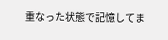重なった状態で記憶してま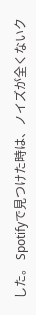した。 Spotifyで見つけた時は、ノイズが全くないク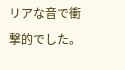リアな音で衝撃的でした。